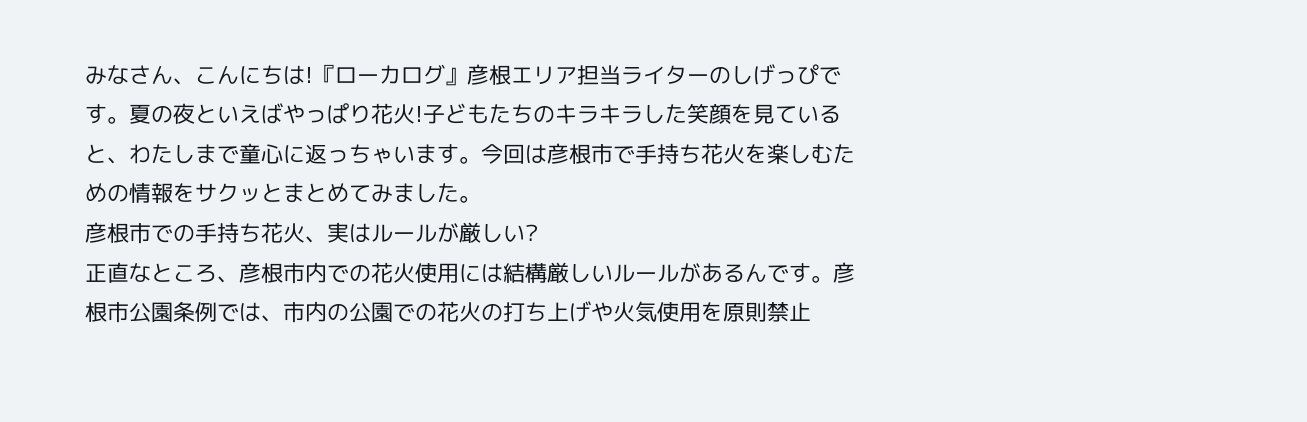みなさん、こんにちは!『ローカログ』彦根エリア担当ライターのしげっぴです。夏の夜といえばやっぱり花火!子どもたちのキラキラした笑顔を見ていると、わたしまで童心に返っちゃいます。今回は彦根市で手持ち花火を楽しむための情報をサクッとまとめてみました。
彦根市での手持ち花火、実はルールが厳しい?
正直なところ、彦根市内での花火使用には結構厳しいルールがあるんです。彦根市公園条例では、市内の公園での花火の打ち上げや火気使用を原則禁止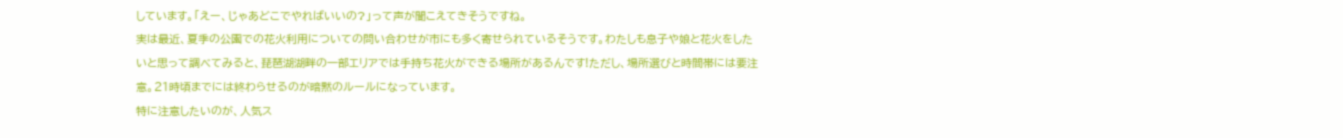しています。「えー、じゃあどこでやればいいの?」って声が聞こえてきそうですね。
実は最近、夏季の公園での花火利用についての問い合わせが市にも多く寄せられているそうです。わたしも息子や娘と花火をしたいと思って調べてみると、琵琶湖湖畔の一部エリアでは手持ち花火ができる場所があるんです!ただし、場所選びと時間帯には要注意。21時頃までには終わらせるのが暗黙のルールになっています。
特に注意したいのが、人気ス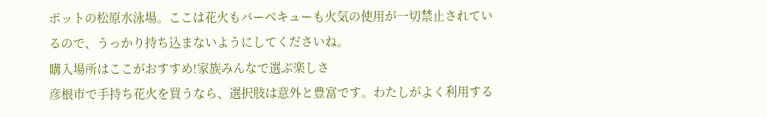ポットの松原水泳場。ここは花火もバーベキューも火気の使用が一切禁止されているので、うっかり持ち込まないようにしてくださいね。
購入場所はここがおすすめ!家族みんなで選ぶ楽しさ
彦根市で手持ち花火を買うなら、選択肢は意外と豊富です。わたしがよく利用する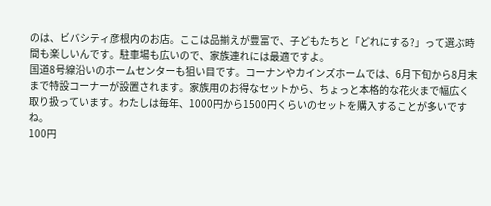のは、ビバシティ彦根内のお店。ここは品揃えが豊富で、子どもたちと「どれにする?」って選ぶ時間も楽しいんです。駐車場も広いので、家族連れには最適ですよ。
国道8号線沿いのホームセンターも狙い目です。コーナンやカインズホームでは、6月下旬から8月末まで特設コーナーが設置されます。家族用のお得なセットから、ちょっと本格的な花火まで幅広く取り扱っています。わたしは毎年、1000円から1500円くらいのセットを購入することが多いですね。
100円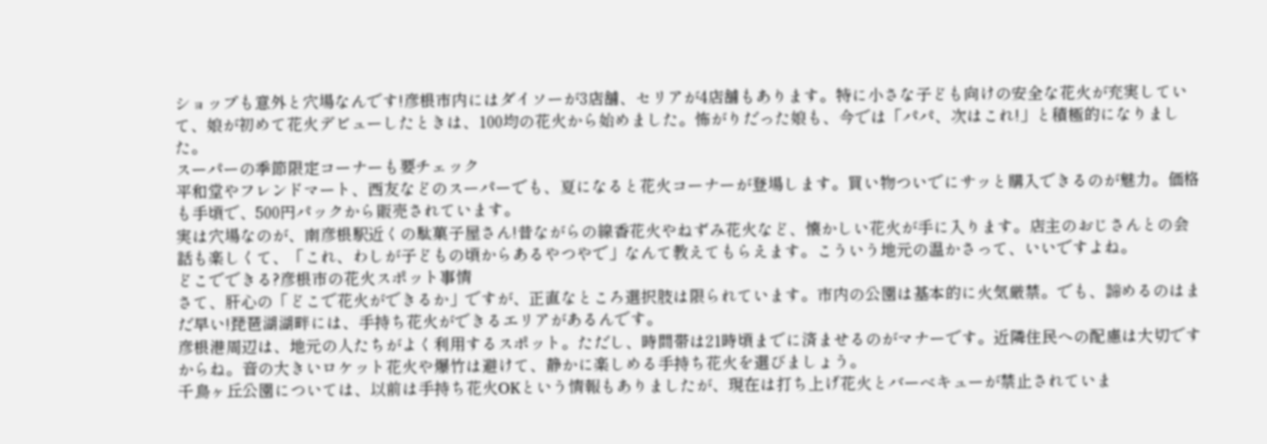ショップも意外と穴場なんです!彦根市内にはダイソーが3店舗、セリアが4店舗もあります。特に小さな子ども向けの安全な花火が充実していて、娘が初めて花火デビューしたときは、100均の花火から始めました。怖がりだった娘も、今では「パパ、次はこれ!」と積極的になりました。
スーパーの季節限定コーナーも要チェック
平和堂やフレンドマート、西友などのスーパーでも、夏になると花火コーナーが登場します。買い物ついでにサッと購入できるのが魅力。価格も手頃で、500円パックから販売されています。
実は穴場なのが、南彦根駅近くの駄菓子屋さん!昔ながらの線香花火やねずみ花火など、懐かしい花火が手に入ります。店主のおじさんとの会話も楽しくて、「これ、わしが子どもの頃からあるやつやで」なんて教えてもらえます。こういう地元の温かさって、いいですよね。
どこでできる?彦根市の花火スポット事情
さて、肝心の「どこで花火ができるか」ですが、正直なところ選択肢は限られています。市内の公園は基本的に火気厳禁。でも、諦めるのはまだ早い!琵琶湖湖畔には、手持ち花火ができるエリアがあるんです。
彦根港周辺は、地元の人たちがよく利用するスポット。ただし、時間帯は21時頃までに済ませるのがマナーです。近隣住民への配慮は大切ですからね。音の大きいロケット花火や爆竹は避けて、静かに楽しめる手持ち花火を選びましょう。
千鳥ヶ丘公園については、以前は手持ち花火OKという情報もありましたが、現在は打ち上げ花火とバーベキューが禁止されていま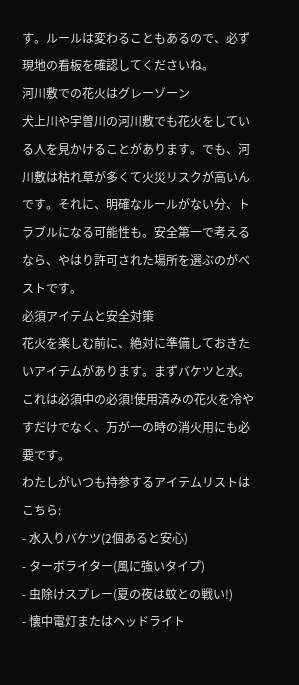す。ルールは変わることもあるので、必ず現地の看板を確認してくださいね。
河川敷での花火はグレーゾーン
犬上川や宇曽川の河川敷でも花火をしている人を見かけることがあります。でも、河川敷は枯れ草が多くて火災リスクが高いんです。それに、明確なルールがない分、トラブルになる可能性も。安全第一で考えるなら、やはり許可された場所を選ぶのがベストです。
必須アイテムと安全対策
花火を楽しむ前に、絶対に準備しておきたいアイテムがあります。まずバケツと水。これは必須中の必須!使用済みの花火を冷やすだけでなく、万が一の時の消火用にも必要です。
わたしがいつも持参するアイテムリストはこちら:
- 水入りバケツ(2個あると安心)
- ターボライター(風に強いタイプ)
- 虫除けスプレー(夏の夜は蚊との戦い!)
- 懐中電灯またはヘッドライト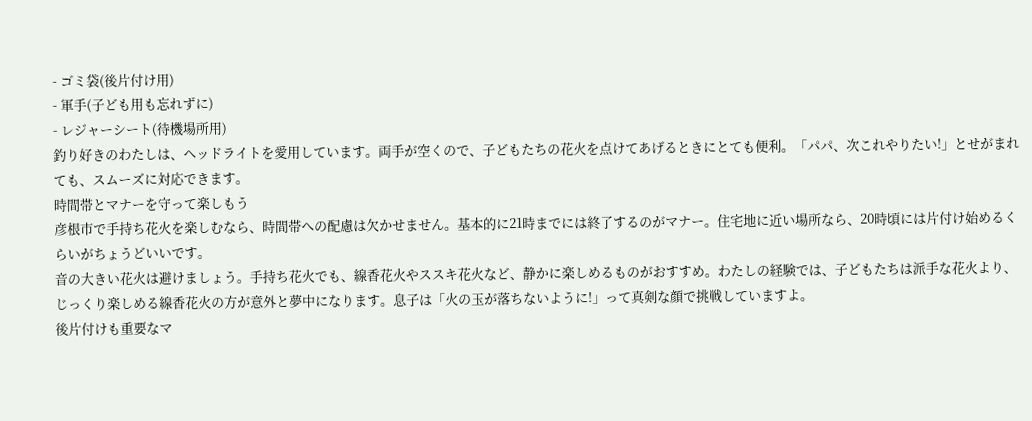- ゴミ袋(後片付け用)
- 軍手(子ども用も忘れずに)
- レジャーシート(待機場所用)
釣り好きのわたしは、ヘッドライトを愛用しています。両手が空くので、子どもたちの花火を点けてあげるときにとても便利。「パパ、次これやりたい!」とせがまれても、スムーズに対応できます。
時間帯とマナーを守って楽しもう
彦根市で手持ち花火を楽しむなら、時間帯への配慮は欠かせません。基本的に21時までには終了するのがマナー。住宅地に近い場所なら、20時頃には片付け始めるくらいがちょうどいいです。
音の大きい花火は避けましょう。手持ち花火でも、線香花火やススキ花火など、静かに楽しめるものがおすすめ。わたしの経験では、子どもたちは派手な花火より、じっくり楽しめる線香花火の方が意外と夢中になります。息子は「火の玉が落ちないように!」って真剣な顔で挑戦していますよ。
後片付けも重要なマ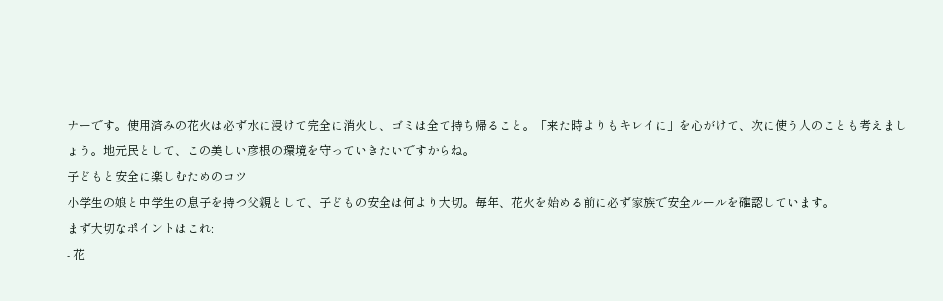ナーです。使用済みの花火は必ず水に浸けて完全に消火し、ゴミは全て持ち帰ること。「来た時よりもキレイに」を心がけて、次に使う人のことも考えましょう。地元民として、この美しい彦根の環境を守っていきたいですからね。
子どもと安全に楽しむためのコツ
小学生の娘と中学生の息子を持つ父親として、子どもの安全は何より大切。毎年、花火を始める前に必ず家族で安全ルールを確認しています。
まず大切なポイントはこれ:
- 花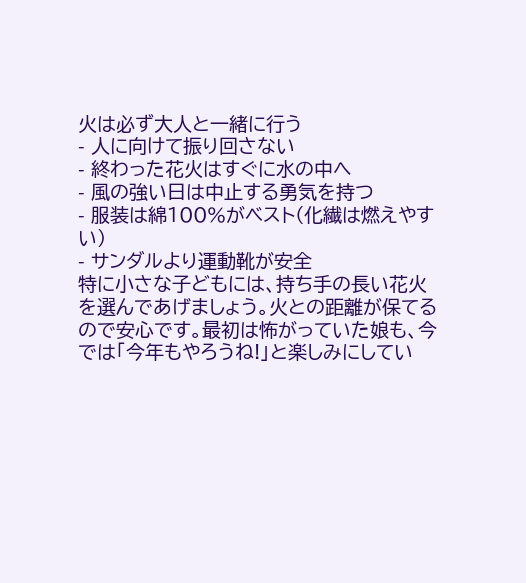火は必ず大人と一緒に行う
- 人に向けて振り回さない
- 終わった花火はすぐに水の中へ
- 風の強い日は中止する勇気を持つ
- 服装は綿100%がベスト(化繊は燃えやすい)
- サンダルより運動靴が安全
特に小さな子どもには、持ち手の長い花火を選んであげましょう。火との距離が保てるので安心です。最初は怖がっていた娘も、今では「今年もやろうね!」と楽しみにしてい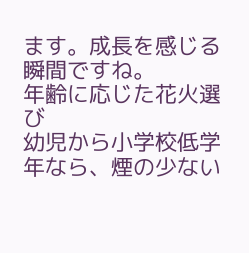ます。成長を感じる瞬間ですね。
年齢に応じた花火選び
幼児から小学校低学年なら、煙の少ない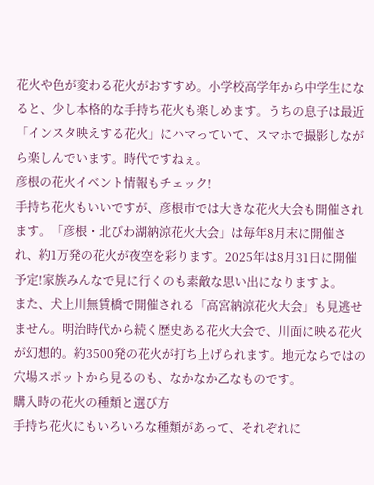花火や色が変わる花火がおすすめ。小学校高学年から中学生になると、少し本格的な手持ち花火も楽しめます。うちの息子は最近「インスタ映えする花火」にハマっていて、スマホで撮影しながら楽しんでいます。時代ですねぇ。
彦根の花火イベント情報もチェック!
手持ち花火もいいですが、彦根市では大きな花火大会も開催されます。「彦根・北びわ湖納涼花火大会」は毎年8月末に開催され、約1万発の花火が夜空を彩ります。2025年は8月31日に開催予定!家族みんなで見に行くのも素敵な思い出になりますよ。
また、犬上川無賃橋で開催される「高宮納涼花火大会」も見逃せません。明治時代から続く歴史ある花火大会で、川面に映る花火が幻想的。約3500発の花火が打ち上げられます。地元ならではの穴場スポットから見るのも、なかなか乙なものです。
購入時の花火の種類と選び方
手持ち花火にもいろいろな種類があって、それぞれに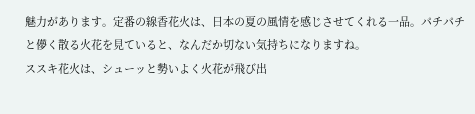魅力があります。定番の線香花火は、日本の夏の風情を感じさせてくれる一品。パチパチと儚く散る火花を見ていると、なんだか切ない気持ちになりますね。
ススキ花火は、シューッと勢いよく火花が飛び出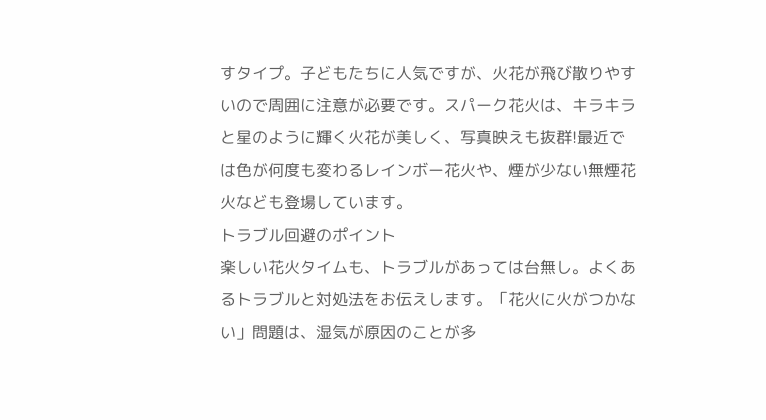すタイプ。子どもたちに人気ですが、火花が飛び散りやすいので周囲に注意が必要です。スパーク花火は、キラキラと星のように輝く火花が美しく、写真映えも抜群!最近では色が何度も変わるレインボー花火や、煙が少ない無煙花火なども登場しています。
トラブル回避のポイント
楽しい花火タイムも、トラブルがあっては台無し。よくあるトラブルと対処法をお伝えします。「花火に火がつかない」問題は、湿気が原因のことが多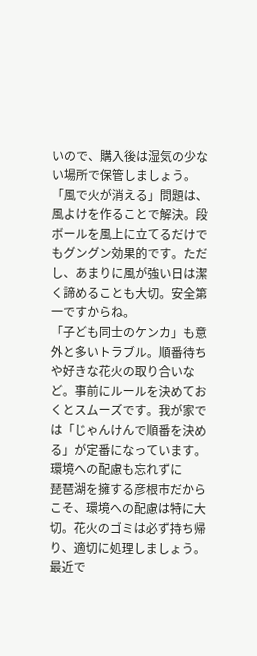いので、購入後は湿気の少ない場所で保管しましょう。
「風で火が消える」問題は、風よけを作ることで解決。段ボールを風上に立てるだけでもグングン効果的です。ただし、あまりに風が強い日は潔く諦めることも大切。安全第一ですからね。
「子ども同士のケンカ」も意外と多いトラブル。順番待ちや好きな花火の取り合いなど。事前にルールを決めておくとスムーズです。我が家では「じゃんけんで順番を決める」が定番になっています。
環境への配慮も忘れずに
琵琶湖を擁する彦根市だからこそ、環境への配慮は特に大切。花火のゴミは必ず持ち帰り、適切に処理しましょう。最近で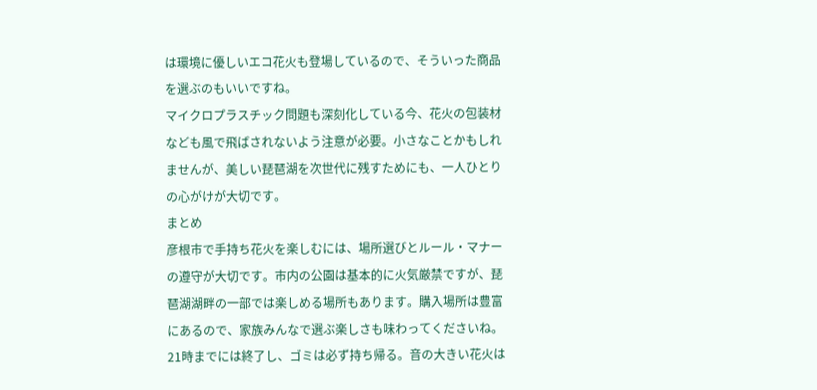は環境に優しいエコ花火も登場しているので、そういった商品を選ぶのもいいですね。
マイクロプラスチック問題も深刻化している今、花火の包装材なども風で飛ばされないよう注意が必要。小さなことかもしれませんが、美しい琵琶湖を次世代に残すためにも、一人ひとりの心がけが大切です。
まとめ
彦根市で手持ち花火を楽しむには、場所選びとルール・マナーの遵守が大切です。市内の公園は基本的に火気厳禁ですが、琵琶湖湖畔の一部では楽しめる場所もあります。購入場所は豊富にあるので、家族みんなで選ぶ楽しさも味わってくださいね。
21時までには終了し、ゴミは必ず持ち帰る。音の大きい花火は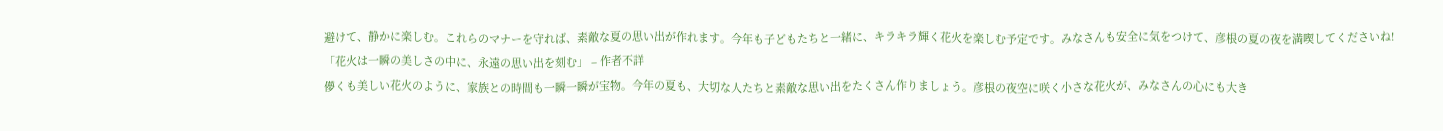避けて、静かに楽しむ。これらのマナーを守れば、素敵な夏の思い出が作れます。今年も子どもたちと一緒に、キラキラ輝く花火を楽しむ予定です。みなさんも安全に気をつけて、彦根の夏の夜を満喫してくださいね!
「花火は一瞬の美しさの中に、永遠の思い出を刻む」 – 作者不詳
儚くも美しい花火のように、家族との時間も一瞬一瞬が宝物。今年の夏も、大切な人たちと素敵な思い出をたくさん作りましょう。彦根の夜空に咲く小さな花火が、みなさんの心にも大き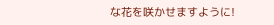な花を咲かせますように!